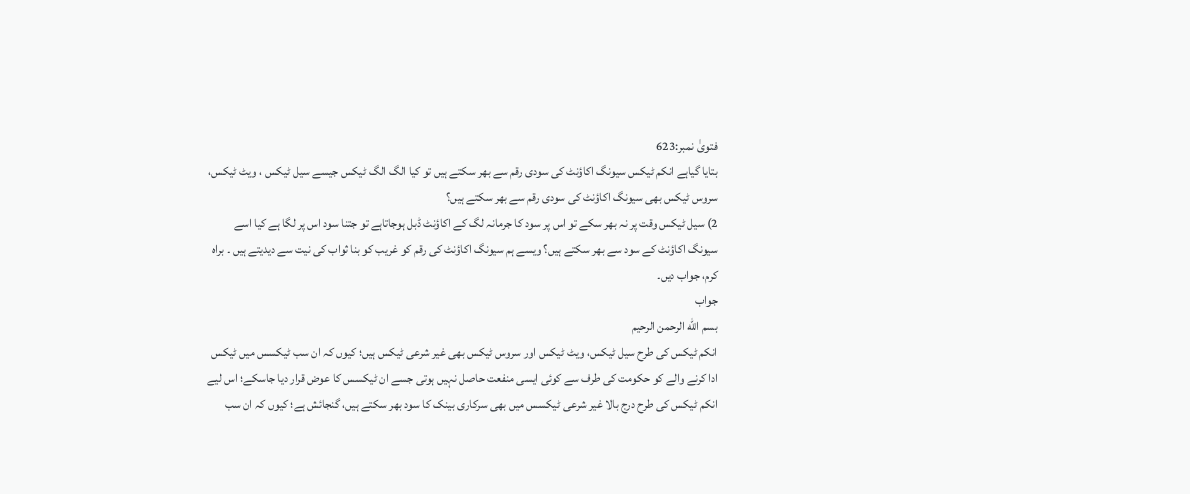فتویٰ نمبر:623
بتایا گیاہے انکم ٹیکس سیونگ اکاؤنٹ کی سودی رقم سے بھر سکتے ہیں تو کیا الگ الگ ٹیکس جیسے سیل ٹیکس ، ویٹ ٹیکس، سروس ٹیکس بھی سیونگ اکاؤنٹ کی سودی رقم سے بھر سکتے ہیں؟
2) سیل ٹیکس وقت پر نہ بھر سکے تو اس پر سود کا جرمانہ لگ کے اکاؤنٹ ڈبل ہوجاتاہے تو جتنا سود اس پر لگا ہے کیا اسے سیونگ اکاؤنٹ کے سود سے بھر سکتے ہیں؟ ویسے ہم سیونگ اکاؤنٹ کی رقم کو غریب کو بنا ثواب کی نیت سے دیدیتے ہیں ۔ براہ کرم، جواب دیں۔
جواب
بسم الله الرحمن الرحيم
انکم ٹیکس کی طرح سیل ٹیکس، ویٹ ٹیکس اور سروس ٹیکس بھی غیر شرعی ٹیکس ہیں؛ کیوں کہ ان سب ٹیکسس میں ٹیکس ادا کرنے والے کو حکومت کی طرف سے کوئی ایسی منفعت حاصل نہیں ہوتی جسے ان ٹیکسس کا عوض قرار دیا جاسکے؛ اس لیے انکم ٹیکس کی طرح درج بالا غیر شرعی ٹیکسس میں بھی سرکاری بینک کا سود بھر سکتے ہیں، گنجائش ہے؛ کیوں کہ ان سب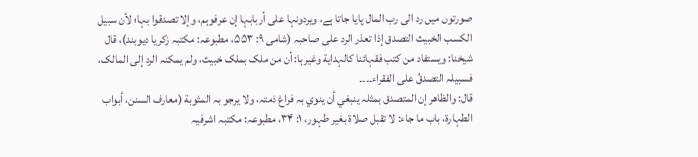صورتوں میں رد الی رب المال پایا جاتا ہے، ویردونہا علی أربابہا إن عرفوہم، وإلا تصدقوا بہا؛ لأن سبیل الکسب الخبیث التصدق إذا تعذر الرد علی صاحبہ (شامی ۹: ۵۵۳، مطبوعہ: مکتبہ زکریا دیوبند)، قال شیخنا: ویستفاد من کتب فقہائنا کالہدایة وغیرہا: أن من ملک بملک خبیث، ولم یمکنہ الرد إلی المالک، فسبیلہ التصدقُ علی الفقراء۔۔۔۔
قال: والظاھر إن المتصدق بمثلہ ینبغي أن ینوي بہ فراغ ذمتہ، ولا یرجو بہ المثوبة (معارف السنن، أبواب الطہارة، باب ما جاء: لا تقبل صلاة بغیر طہور، ۱: ۳۴، مطبوعہ: مکتبہ اشرفیہ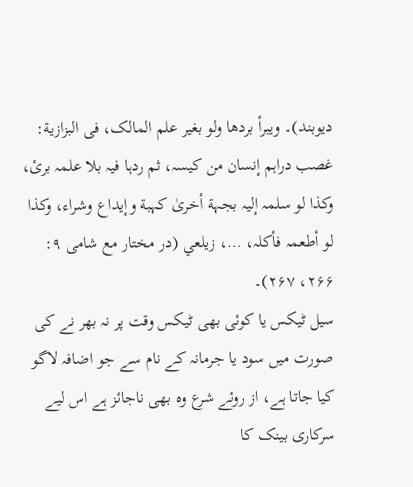دیوبند)۔ ویبرأ بردھا ولو بغیر علم المالک، فی البزازیة: غصب دراہم إنسان من کیسہ، ثم ردہا فیہ بلا علمہ برئ، وکذا لو سلمہ إلیہ بجہة أخریٰ کہبة وإیداع وشراء، وکذا لو أطعمہ فأکلہ، …، زیلعي (در مختار مع شامی ۹: ۲۶۶، ۲۶۷)۔
سیل ٹیکس یا کوئی بھی ٹیکس وقت پر نہ بھر نے کی صورت میں سود یا جرمانہ کے نام سے جو اضافہ لاگو کیا جاتا ہے، از روئے شرع وہ بھی ناجائز ہے اس لیے سرکاری بینک کا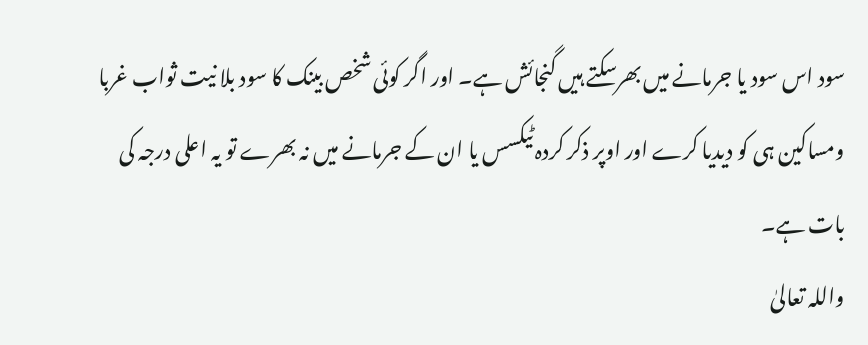سود اس سود یا جرمانے میں بھرسکتے ہیں گنجائش ہے۔ اور اگر کوئی شخص بینک کا سود بلا نیت ثواب غربا ومساکین ہی کو دیدیا کرے اور اوپر ذکر کردہ ٹیکسس یا ان کے جرمانے میں نہ بھرے تو یہ اعلی درجہ کی بات ہے۔
واللہ تعالیٰ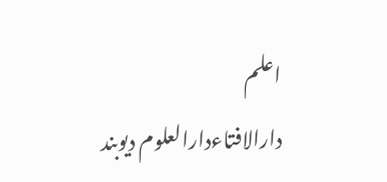اعلم
دارالافتاءدارالعلوم دیوبند